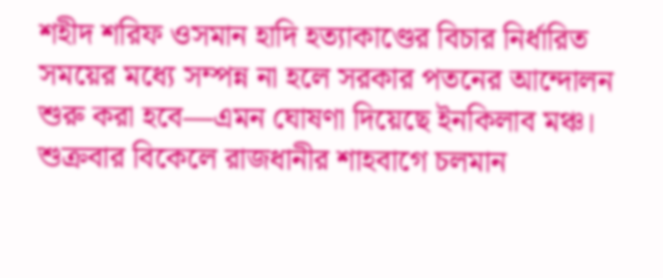শহীদ শরিফ ওসমান হাদি হত্যাকাণ্ডের বিচার নির্ধারিত সময়ের মধ্যে সম্পন্ন না হলে সরকার পতনের আন্দোলন শুরু করা হবে—এমন ঘোষণা দিয়েছে ইনকিলাব মঞ্চ।
শুক্রবার বিকেলে রাজধানীর শাহবাগে চলমান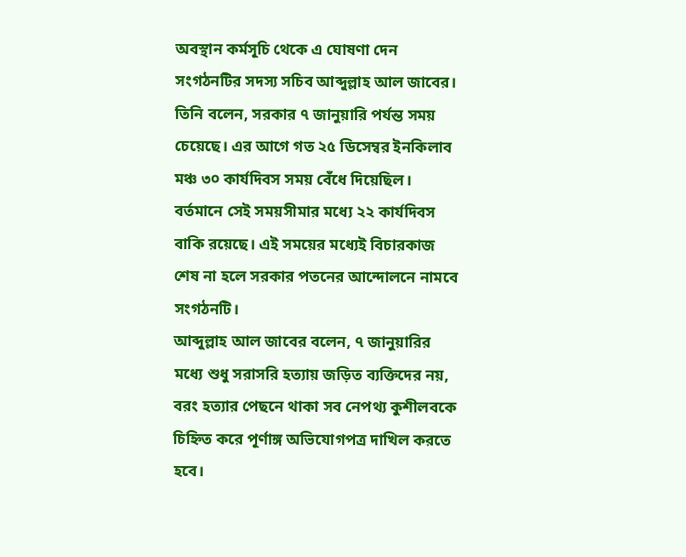অবস্থান কর্মসূচি থেকে এ ঘোষণা দেন সংগঠনটির সদস্য সচিব আব্দুল্লাহ আল জাবের।
তিনি বলেন, সরকার ৭ জানুয়ারি পর্যন্ত সময় চেয়েছে। এর আগে গত ২৫ ডিসেম্বর ইনকিলাব মঞ্চ ৩০ কার্যদিবস সময় বেঁধে দিয়েছিল। বর্তমানে সেই সময়সীমার মধ্যে ২২ কার্যদিবস বাকি রয়েছে। এই সময়ের মধ্যেই বিচারকাজ শেষ না হলে সরকার পতনের আন্দোলনে নামবে সংগঠনটি।
আব্দুল্লাহ আল জাবের বলেন, ৭ জানুয়ারির মধ্যে শুধু সরাসরি হত্যায় জড়িত ব্যক্তিদের নয়, বরং হত্যার পেছনে থাকা সব নেপথ্য কুশীলবকে চিহ্নিত করে পূর্ণাঙ্গ অভিযোগপত্র দাখিল করতে হবে।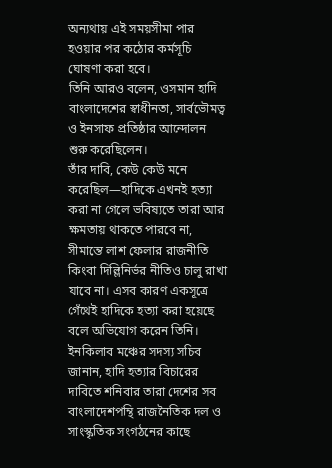অন্যথায় এই সময়সীমা পার হওয়ার পর কঠোর কর্মসূচি ঘোষণা করা হবে।
তিনি আরও বলেন, ওসমান হাদি বাংলাদেশের স্বাধীনতা, সার্বভৌমত্ব ও ইনসাফ প্রতিষ্ঠার আন্দোলন শুরু করেছিলেন।
তাঁর দাবি, কেউ কেউ মনে করেছিল—হাদিকে এখনই হত্যা করা না গেলে ভবিষ্যতে তারা আর ক্ষমতায় থাকতে পারবে না, সীমান্তে লাশ ফেলার রাজনীতি কিংবা দিল্লিনির্ভর নীতিও চালু রাখা যাবে না। এসব কারণ একসূত্রে গেঁথেই হাদিকে হত্যা করা হয়েছে বলে অভিযোগ করেন তিনি।
ইনকিলাব মঞ্চের সদস্য সচিব জানান, হাদি হত্যার বিচারের দাবিতে শনিবার তারা দেশের সব বাংলাদেশপন্থি রাজনৈতিক দল ও সাংস্কৃতিক সংগঠনের কাছে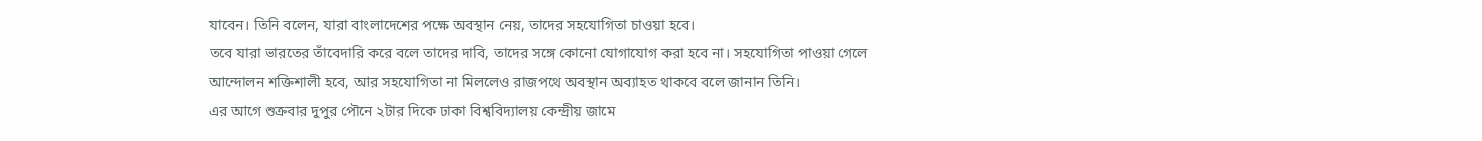যাবেন। তিনি বলেন, যারা বাংলাদেশের পক্ষে অবস্থান নেয়, তাদের সহযোগিতা চাওয়া হবে।
তবে যারা ভারতের তাঁবেদারি করে বলে তাদের দাবি, তাদের সঙ্গে কোনো যোগাযোগ করা হবে না। সহযোগিতা পাওয়া গেলে আন্দোলন শক্তিশালী হবে, আর সহযোগিতা না মিললেও রাজপথে অবস্থান অব্যাহত থাকবে বলে জানান তিনি।
এর আগে শুক্রবার দুপুর পৌনে ২টার দিকে ঢাকা বিশ্ববিদ্যালয় কেন্দ্রীয় জামে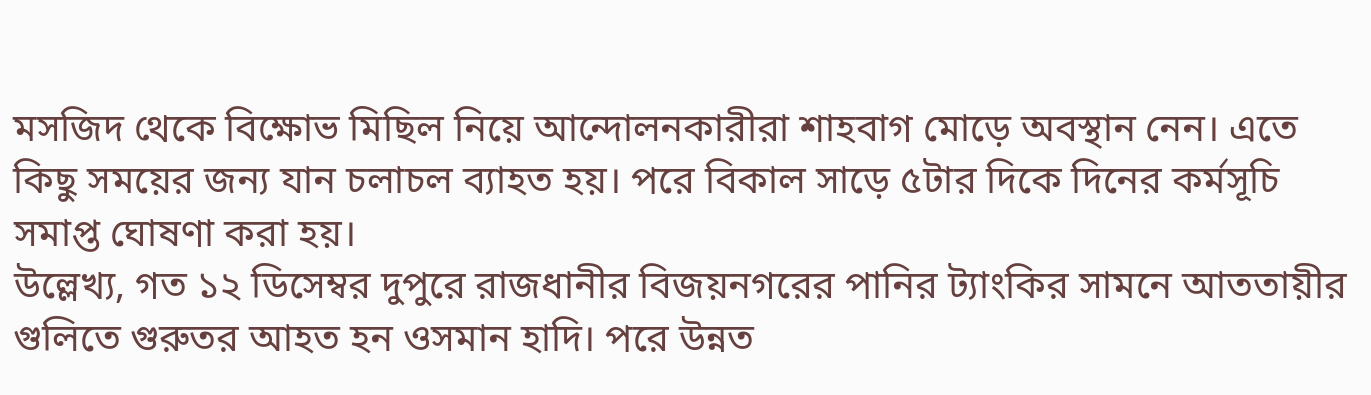মসজিদ থেকে বিক্ষোভ মিছিল নিয়ে আন্দোলনকারীরা শাহবাগ মোড়ে অবস্থান নেন। এতে কিছু সময়ের জন্য যান চলাচল ব্যাহত হয়। পরে বিকাল সাড়ে ৫টার দিকে দিনের কর্মসূচি সমাপ্ত ঘোষণা করা হয়।
উল্লেখ্য, গত ১২ ডিসেম্বর দুপুরে রাজধানীর বিজয়নগরের পানির ট্যাংকির সামনে আততায়ীর গুলিতে গুরুতর আহত হন ওসমান হাদি। পরে উন্নত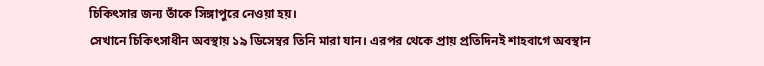চিকিৎসার জন্য তাঁকে সিঙ্গাপুরে নেওয়া হয়।
সেখানে চিকিৎসাধীন অবস্থায় ১৯ ডিসেম্বর তিনি মারা যান। এরপর থেকে প্রায় প্রতিদিনই শাহবাগে অবস্থান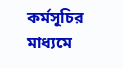কর্মসূচির মাধ্যমে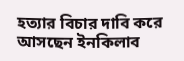হত্যার বিচার দাবি করে আসছেন ইনকিলাব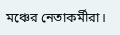মঞ্চের নেতাকর্মীরা।